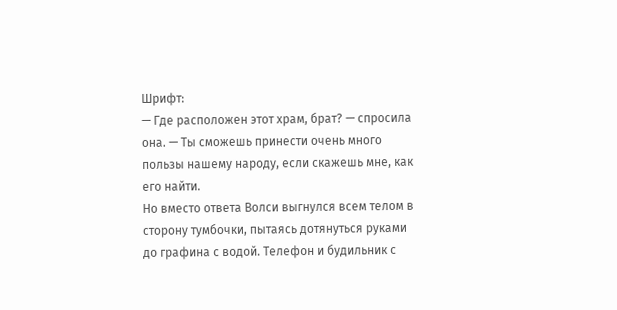Шрифт:
— Где расположен этот храм, брат? — спросила она. — Ты сможешь принести очень много пользы нашему народу, если скажешь мне, как его найти.
Но вместо ответа Волси выгнулся всем телом в сторону тумбочки, пытаясь дотянуться руками до графина с водой. Телефон и будильник с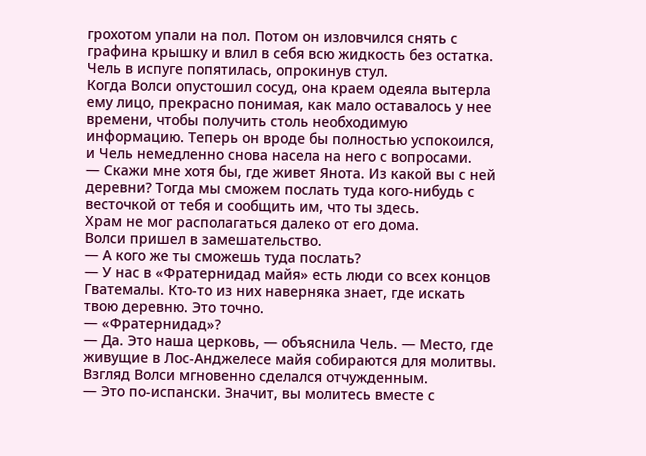грохотом упали на пол. Потом он изловчился снять с графина крышку и влил в себя всю жидкость без остатка. Чель в испуге попятилась, опрокинув стул.
Когда Волси опустошил сосуд, она краем одеяла вытерла ему лицо, прекрасно понимая, как мало оставалось у нее времени, чтобы получить столь необходимую информацию. Теперь он вроде бы полностью успокоился, и Чель немедленно снова насела на него с вопросами.
— Скажи мне хотя бы, где живет Янота. Из какой вы с ней деревни? Тогда мы сможем послать туда кого-нибудь с весточкой от тебя и сообщить им, что ты здесь.
Храм не мог располагаться далеко от его дома.
Волси пришел в замешательство.
— А кого же ты сможешь туда послать?
— У нас в «Фратернидад майя» есть люди со всех концов Гватемалы. Кто-то из них наверняка знает, где искать твою деревню. Это точно.
— «Фратернидад»?
— Да. Это наша церковь, — объяснила Чель. — Место, где живущие в Лос-Анджелесе майя собираются для молитвы.
Взгляд Волси мгновенно сделался отчужденным.
— Это по-испански. Значит, вы молитесь вместе с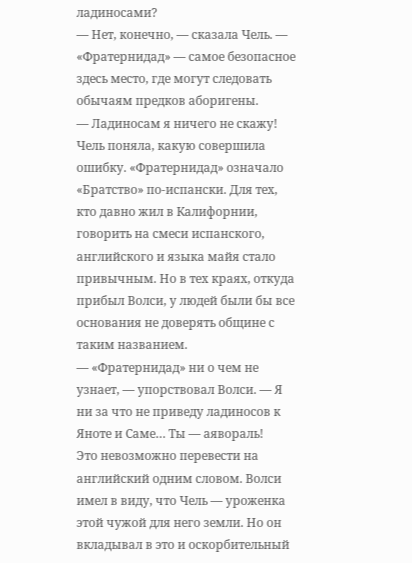ладиносами?
— Нет, конечно, — сказала Чель. — «Фратернидад» — самое безопасное здесь место, где могут следовать обычаям предков аборигены.
— Ладиносам я ничего не скажу!
Чель поняла, какую совершила ошибку. «Фратернидад» означало «Братство» по-испански. Для тех, кто давно жил в Калифорнии, говорить на смеси испанского, английского и языка майя стало привычным. Но в тех краях, откуда прибыл Волси, у людей были бы все основания не доверять общине с таким названием.
— «Фратернидад» ни о чем не узнает, — упорствовал Волси. — Я ни за что не приведу ладиносов к Яноте и Саме… Ты — аявораль!
Это невозможно перевести на английский одним словом. Волси имел в виду, что Чель — уроженка этой чужой для него земли. Но он вкладывал в это и оскорбительный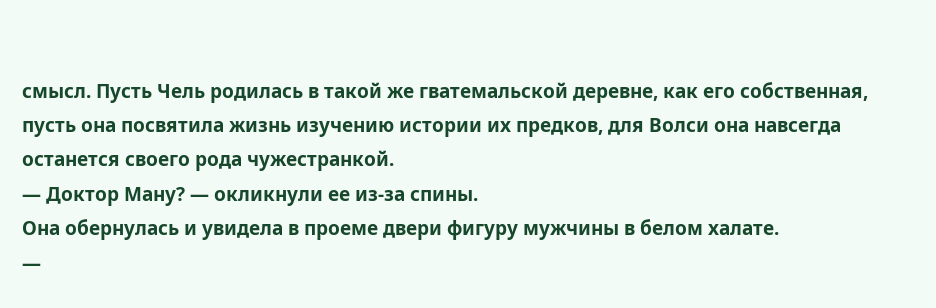смысл. Пусть Чель родилась в такой же гватемальской деревне, как его собственная, пусть она посвятила жизнь изучению истории их предков, для Волси она навсегда останется своего рода чужестранкой.
— Доктор Ману? — окликнули ее из-за спины.
Она обернулась и увидела в проеме двери фигуру мужчины в белом халате.
—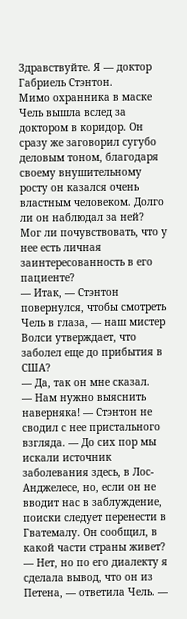Здравствуйте. Я — доктор Габриель Стэнтон.
Мимо охранника в маске Чель вышла вслед за доктором в коридор. Он сразу же заговорил сугубо деловым тоном, благодаря своему внушительному росту он казался очень властным человеком. Долго ли он наблюдал за ней? Мог ли почувствовать, что у нее есть личная заинтересованность в его пациенте?
— Итак, — Стэнтон повернулся, чтобы смотреть Чель в глаза, — наш мистер Волси утверждает, что заболел еще до прибытия в США?
— Да, так он мне сказал.
— Нам нужно выяснить наверняка! — Стэнтон не сводил с нее пристального взгляда. — До сих пор мы искали источник заболевания здесь, в Лос-Анджелесе, но, если он не вводит нас в заблуждение, поиски следует перенести в Гватемалу. Он сообщил, в какой части страны живет?
— Нет, но по его диалекту я сделала вывод, что он из Петена, — ответила Чель. —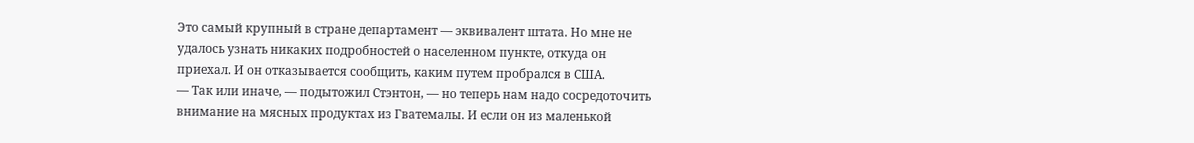Это самый крупный в стране департамент — эквивалент штата. Но мне не удалось узнать никаких подробностей о населенном пункте, откуда он приехал. И он отказывается сообщить, каким путем пробрался в США.
— Так или иначе, — подытожил Стэнтон, — но теперь нам надо сосредоточить внимание на мясных продуктах из Гватемалы. И если он из маленькой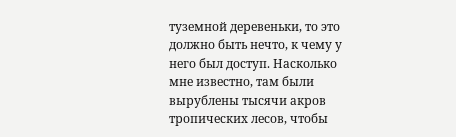туземной деревеньки, то это должно быть нечто, к чему у него был доступ. Насколько мне известно, там были вырублены тысячи акров тропических лесов, чтобы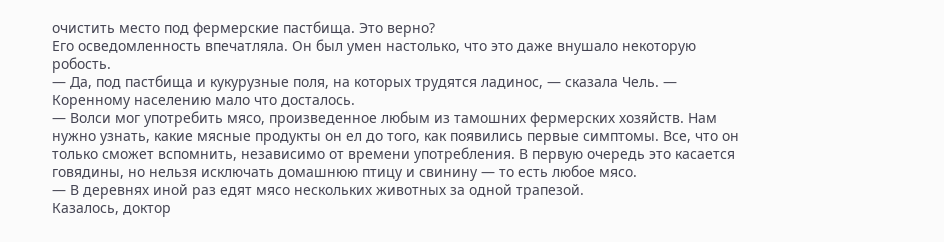очистить место под фермерские пастбища. Это верно?
Его осведомленность впечатляла. Он был умен настолько, что это даже внушало некоторую робость.
— Да, под пастбища и кукурузные поля, на которых трудятся ладинос, — сказала Чель. — Коренному населению мало что досталось.
— Волси мог употребить мясо, произведенное любым из тамошних фермерских хозяйств. Нам нужно узнать, какие мясные продукты он ел до того, как появились первые симптомы. Все, что он только сможет вспомнить, независимо от времени употребления. В первую очередь это касается говядины, но нельзя исключать домашнюю птицу и свинину — то есть любое мясо.
— В деревнях иной раз едят мясо нескольких животных за одной трапезой.
Казалось, доктор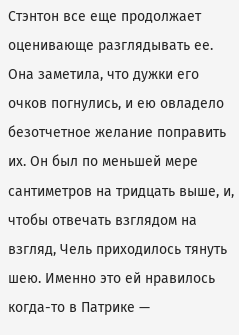Стэнтон все еще продолжает оценивающе разглядывать ее. Она заметила, что дужки его очков погнулись, и ею овладело безотчетное желание поправить их. Он был по меньшей мере сантиметров на тридцать выше, и, чтобы отвечать взглядом на взгляд, Чель приходилось тянуть шею. Именно это ей нравилось когда-то в Патрике —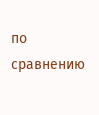по сравнению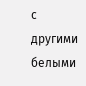с другими белыми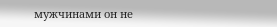мужчинами он не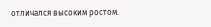отличался высоким ростом.